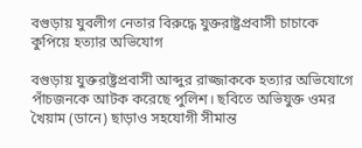বগুড়ায় যুবলীগ নেতার বিরুদ্ধে যুক্তরাষ্ট্রপ্রবাসী চাচাকে কুপিয়ে হত্যার অভিযোগ

বগুড়ায় যুক্তরাষ্ট্রপ্রবাসী আব্দুর রাজ্জাককে হত্যার অভিযোগে পাঁচজনকে আটক করেছে পুলিশ। ছবিতে অভিযুক্ত ওমর খৈয়াম (ডানে) ছাড়াও সহযোগী সীমান্ত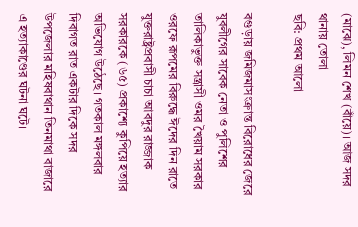(মাঝে), লিমন শেখ (বাঁয়ে)। আজ সদর থানায় তোলা
ছবি: প্রথম আলো

বগুড়ায় জমিজমাসংক্রান্ত বিরোধের জেরে যুবলীগের সাবেক নেতা ও পুলিশের তালিকাভুক্ত সন্ত্রাসী ওমর খৈয়াম সরকার ওরফে রূপমের বিরুদ্ধে ঈদের দিন রাতে যুক্তরাষ্ট্রপ্রবাসী চাচা আবদুর রাজ্জাক সরকারকে (৬৫) প্রকাশ্যে কুপিয়ে হত্যার অভিযোগ উঠেছে। গতকাল মঙ্গলবার দিবাগত রাত একটার দিকে সদর উপজেলার মহিষবাথান তিনমাথা বাজারে এ হত্যাকাণ্ডের ঘটনা ঘটে।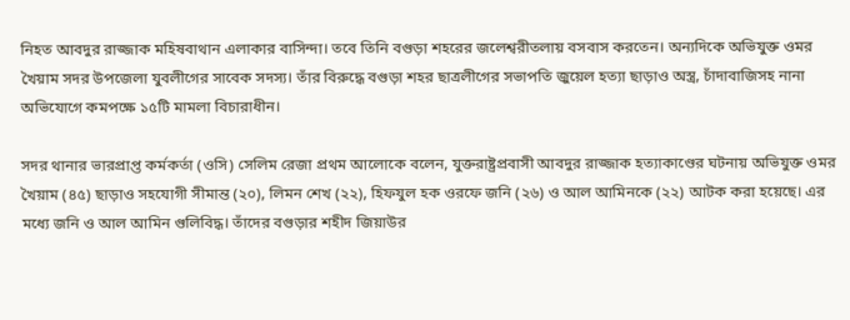নিহত আবদুর রাজ্জাক মহিষবাথান এলাকার বাসিন্দা। তবে তিনি বগুড়া শহরের জলেশ্বরীতলায় বসবাস করতেন। অন্যদিকে অভিযুক্ত ওমর খৈয়াম সদর উপজেলা যুবলীগের সাবেক সদস্য। তাঁর বিরুদ্ধে বগুড়া শহর ছাত্রলীগের সভাপতি জুয়েল হত্যা ছাড়াও অস্ত্র, চাঁদাবাজিসহ নানা অভিযোগে কমপক্ষে ১৫টি মামলা বিচারাধীন।

সদর থানার ভারপ্রাপ্ত কর্মকর্তা (ওসি) সেলিম রেজা প্রথম আলোকে বলেন, যুক্তরাষ্ট্রপ্রবাসী আবদুর রাজ্জাক হত্যাকাণ্ডের ঘটনায় অভিযুক্ত ওমর খৈয়াম (৪৫) ছাড়াও সহযোগী সীমান্ত (২০), লিমন শেখ (২২), হিফযুল হক ওরফে জনি (২৬) ও আল আমিনকে (২২) আটক করা হয়েছে। এর মধ্যে জনি ও আল আমিন গুলিবিদ্ধ। তাঁদের বগুড়ার শহীদ জিয়াউর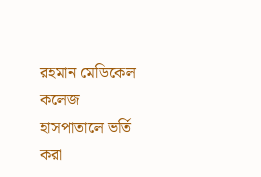রহমান মেডিকেল কলেজ হাসপাতালে ভর্তি করা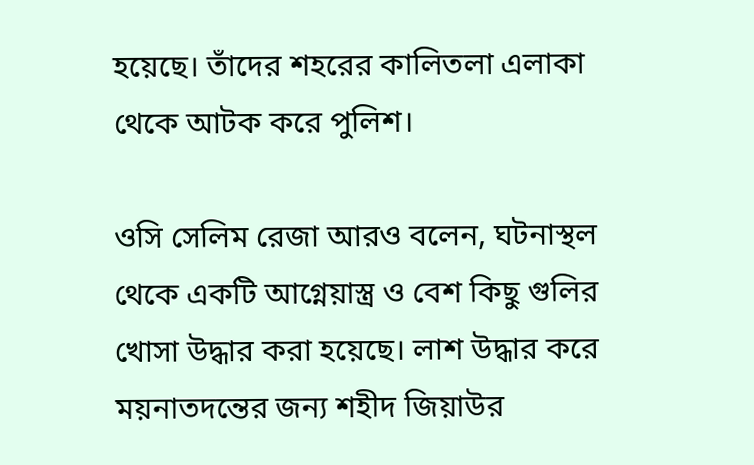হয়েছে। তাঁদের শহরের কালিতলা এলাকা থেকে আটক করে পুলিশ।

ওসি সেলিম রেজা আরও বলেন, ঘটনাস্থল থেকে একটি আগ্নেয়াস্ত্র ও বেশ কিছু গুলির খোসা উদ্ধার করা হয়েছে। লাশ উদ্ধার করে ময়নাতদন্তের জন্য শহীদ জিয়াউর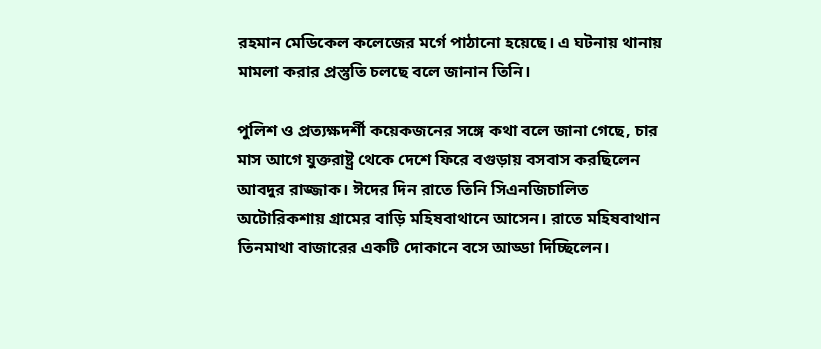রহমান মেডিকেল কলেজের মর্গে পাঠানো হয়েছে। এ ঘটনায় থানায় মামলা করার প্রস্তুতি চলছে বলে জানান তিনি।

পুলিশ ও প্রত্যক্ষদর্শী কয়েকজনের সঙ্গে কথা বলে জানা গেছে, চার মাস আগে যুক্তরাষ্ট্র থেকে দেশে ফিরে বগুড়ায় বসবাস করছিলেন আবদুর রাজ্জাক। ঈদের দিন রাতে তিনি সিএনজিচালিত অটোরিকশায় গ্রামের বাড়ি মহিষবাথানে আসেন। রাতে মহিষবাথান তিনমাথা বাজারের একটি দোকানে বসে আড্ডা দিচ্ছিলেন।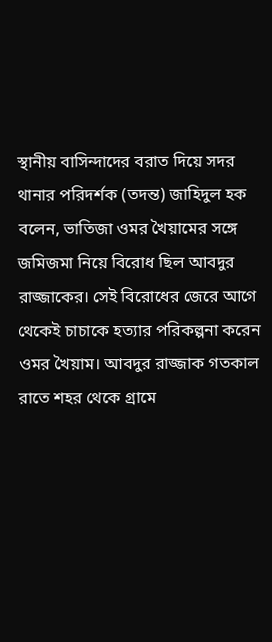স্থানীয় বাসিন্দাদের বরাত দিয়ে সদর থানার পরিদর্শক (তদন্ত) জাহিদুল হক বলেন, ভাতিজা ওমর খৈয়ামের সঙ্গে জমিজমা নিয়ে বিরোধ ছিল আবদুর রাজ্জাকের। সেই বিরোধের জেরে আগে থেকেই চাচাকে হত্যার পরিকল্পনা করেন ওমর খৈয়াম। আবদুর রাজ্জাক গতকাল রাতে শহর থেকে গ্রামে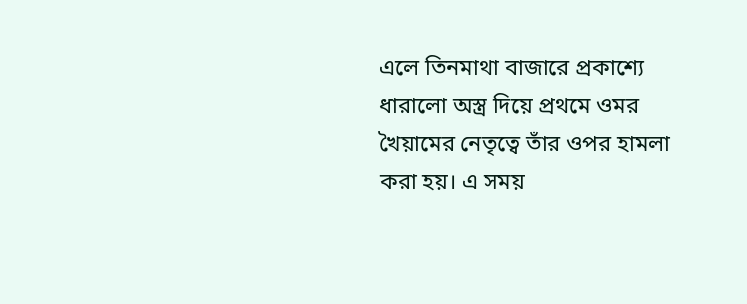এলে তিনমাথা বাজারে প্রকাশ্যে ধারালো অস্ত্র দিয়ে প্রথমে ওমর খৈয়ামের নেতৃত্বে তাঁর ওপর হামলা করা হয়। এ সময়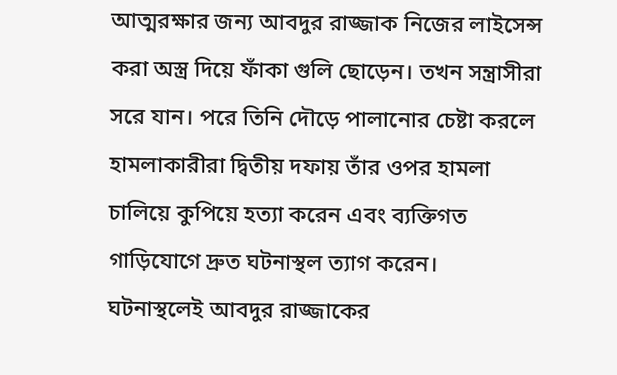আত্মরক্ষার জন্য আবদুর রাজ্জাক নিজের লাইসেন্স করা অস্ত্র দিয়ে ফাঁকা গুলি ছোড়েন। তখন সন্ত্রাসীরা সরে যান। পরে তিনি দৌড়ে পালানোর চেষ্টা করলে হামলাকারীরা দ্বিতীয় দফায় তাঁর ওপর হামলা চালিয়ে কুপিয়ে হত্যা করেন এবং ব্যক্তিগত গাড়িযোগে দ্রুত ঘটনাস্থল ত্যাগ করেন। ঘটনাস্থলেই আবদুর রাজ্জাকের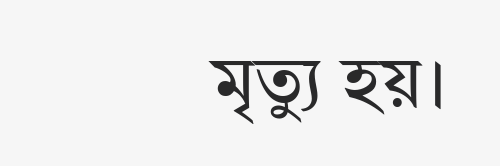মৃত্যু হয়।